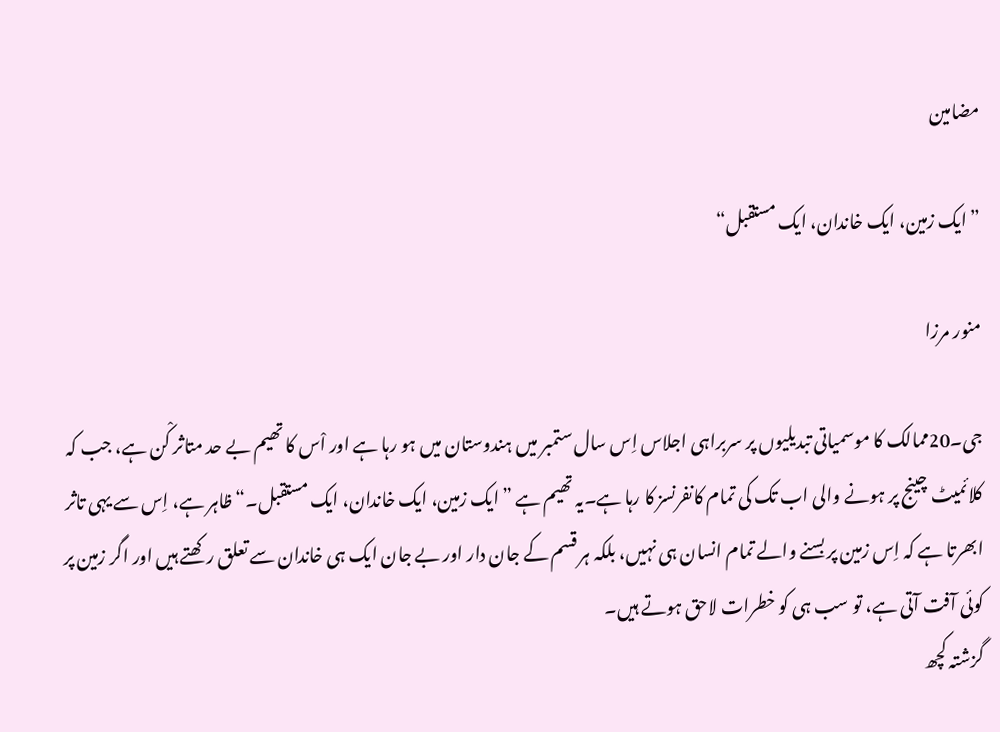مضامین

”ایک زمین، ایک خاندان، ایک مستقبل“

منور مرزا

جی۔20ممالک کا موسمیاتی تبدیلیوں پر سربراہی اجلاس اِس سال ستمبر میں ہندوستان میں ہو رہا ہے اور اْس کا تھیم بے حد متاثر کْن ہے، جب کہ کلائمیٹ چینج پر ہونے والی اب تک کی تمام کانفرنسز کا رہا ہے۔یہ تھیم ہے ”ایک زمین، ایک خاندان، ایک مستقبل۔“ظاہر ہے، اِس سے یہی تاثر ابھرتا ہے کہ اِس زمین پر بسنے والے تمام انسان ہی نہیں، بلکہ ہر قسم کے جان دار اور بے جان ایک ہی خاندان سے تعلق رکھتے ہیں اور اگر زمین پر کوئی آفت آتی ہے، تو سب ہی کو خطرات لاحق ہوتے ہیں۔
گزشتہ کچھ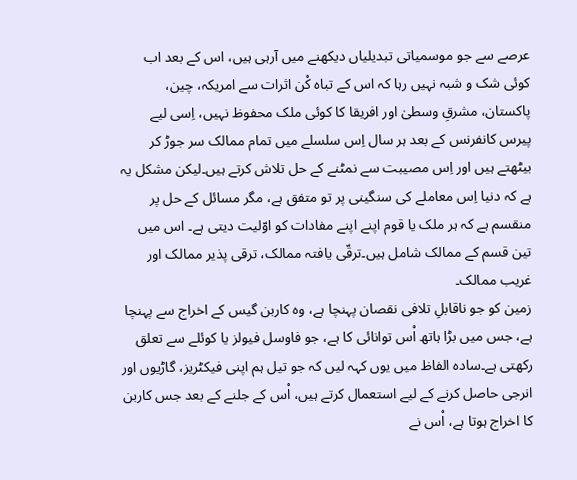عرصے سے جو موسمیاتی تبدیلیاں دیکھنے میں آرہی ہیں، اس کے بعد اب کوئی شک و شبہ نہیں رہا کہ اس کے تباہ کْن اثرات سے امریکہ، چین، پاکستان، مشرقِ وسطیٰ اور افریقا کا کوئی ملک محفوظ نہیں، اِسی لیے پیرس کانفرنس کے بعد ہر سال اِس سلسلے میں تمام ممالک سر جوڑ کر بیٹھتے ہیں اور اِس مصیبت سے نمٹنے کے حل تلاش کرتے ہیں۔لیکن مشکل یہ ہے کہ دنیا اِس معاملے کی سنگینی پر تو متفق ہے، مگر مسائل کے حل پر منقسم ہے کہ ہر ملک یا قوم اپنے اپنے مفادات کو اوّلیت دیتی ہے۔ اس میں تین قسم کے ممالک شامل ہیں۔ترقّی یافتہ ممالک، ترقی پذیر ممالک اور غریب ممالک۔
زمین کو جو ناقابلِ تلافی نقصان پہنچا ہے، وہ کاربن گیس کے اخراج سے پہنچا ہے، جس میں بڑا ہاتھ اْس توانائی کا ہے، جو فاوسل فیولز یا کوئلے سے تعلق رکھتی ہے۔سادہ الفاظ میں یوں کہہ لیں کہ جو تیل ہم اپنی فیکٹریز، گاڑیوں اور انرجی حاصل کرنے کے لیے استعمال کرتے ہیں، اْس کے جلنے کے بعد جس کاربن کا اخراج ہوتا ہے، اْس نے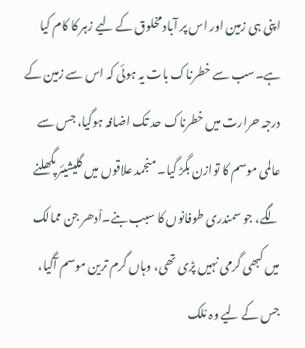اپنی ہی زمین اور اس پر آباد مخلوق کے لیے زہر کا کام کیا ہے۔سب سے خطرناک بات یہ ہوئی کہ اس سے زمین کے درجہ حرارت میں خطرناک حد تک اضافہ ہوگیا، جس سے عالمی موسم کا توازن بگڑ گیا۔ منجمد علاقوں میں گلیشیئر پگھلنے لگے، جو سمندری طوفانوں کا سبب بنے۔اْدھر جن ممالک میں کبھی گرمی نہیں پڑی تھی، وہاں گرم ترین موسم آگیا، جس کے لیے وہ مْلک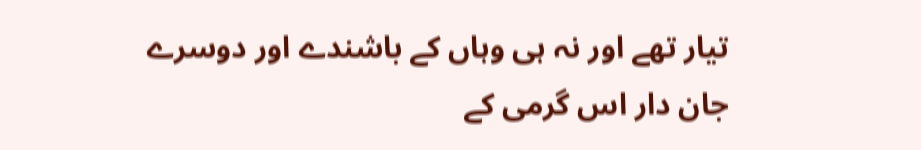تیار تھے اور نہ ہی وہاں کے باشندے اور دوسرے جان دار اس گرمی کے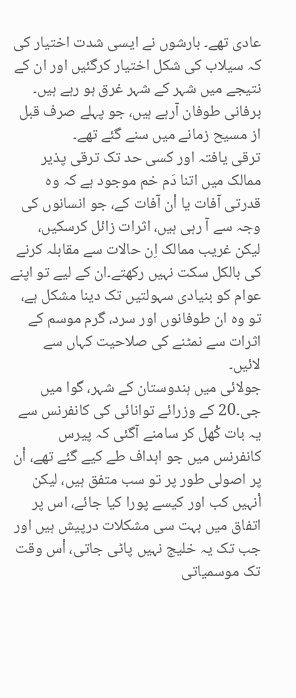عادی تھے۔ بارشوں نے ایسی شدت اختیار کی کہ سیلاب کی شکل اختیار کرگئیں اور ان کے نتیجے میں شہر کے شہر غرق ہو رہے ہیں۔ برفانی طوفان آرہے ہیں، جو پہلے صرف قبل از مسیح زمانے میں سنے گئے تھے۔
ترقی یافتہ اور کسی حد تک ترقی پذیر ممالک میں اتنا دَم خم موجود ہے کہ وہ قدرتی آفات یا اْن آفات کے، جو انسانوں کی وجہ سے آ رہی ہیں، اثرات زائل کرسکیں، لیکن غریب ممالک اِن حالات سے مقابلہ کرنے کی بالکل سکت نہیں رکھتے۔ان کے لیے تو اپنے عوام کو بنیادی سہولتیں تک دینا مشکل ہے، تو وہ ان طوفانوں اور سرد، گرم موسم کے اثرات سے نمٹنے کی صلاحیت کہاں سے لائیں۔
جولائی میں ہندوستان کے شہر، گوا میں جی۔20 کے وزرائے توانائی کی کانفرنس سے یہ بات کْھل کر سامنے آگئی کہ پیرس کانفرنس میں جو اہداف طے کیے گئے تھے، اْن پر اصولی طور پر تو سب متفق ہیں، لیکن اْنہیں کب اور کیسے پورا کیا جائے، اس پر اتفاق میں بہت سی مشکلات درپیش ہیں اور جب تک یہ خلیج نہیں پاٹی جاتی، اْس وقت تک موسمیاتی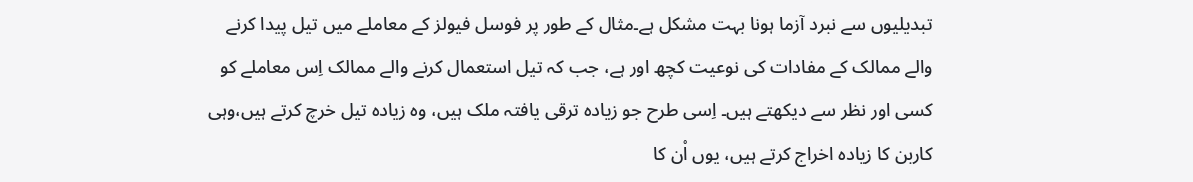تبدیلیوں سے نبرد آزما ہونا بہت مشکل ہے۔مثال کے طور پر فوسل فیولز کے معاملے میں تیل پیدا کرنے والے ممالک کے مفادات کی نوعیت کچھ اور ہے، جب کہ تیل استعمال کرنے والے ممالک اِس معاملے کو کسی اور نظر سے دیکھتے ہیں۔ اِسی طرح جو زیادہ ترقی یافتہ ملک ہیں، وہ زیادہ تیل خرچ کرتے ہیں،وہی کاربن کا زیادہ اخراج کرتے ہیں، یوں اْن کا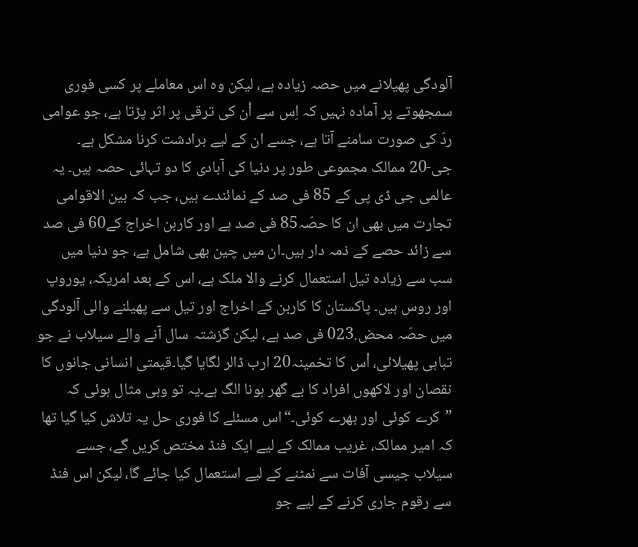آلودگی پھیلانے میں حصہ زیادہ ہے، لیکن وہ اس معاملے پر کسی فوری سمجھوتے پر آمادہ نہیں کہ اِس سے اْن کی ترقی پر اثر پڑتا ہے، جو عوامی ردّ کی صورت سامنے آتا ہے، جسے ان کے لیے برادشت کرنا مشکل ہے۔ جی-20 ممالک مجموعی طور پر دنیا کی آبادی کا دو تہائی حصہ ہیں۔ یہ عالمی جی ڈی پی کے 85 فی صد کے نمائندے ہیں، جب کہ بین الاقوامی تجارت میں بھی ان کا حصّہ85 فی صد ہے اور کاربن اخراج کے60 فی صد سے زائد حصے کے ذمہ دار ہیں۔ان میں چین بھی شامل ہے، جو دنیا میں سب سے زیادہ تیل استعمال کرنے والا ملک ہے، اس کے بعد امریکہ، یوروپ اور روس ہیں۔ پاکستان کا کاربن کے اخراج اور تیل سے پھیلنے والی آلودگی میں حصّہ محض.023 فی صد ہے، لیکن گزشتہ سال آنے والے سیلاب نے جو تباہی پھیلائی، اْس کا تخمینہ20 ارب ڈالر لگایا گیا۔قیمتی انسانی جانوں کا نقصان اور لاکھوں افراد کا بے گھر ہونا الگ ہے۔یہ تو وہی مثال ہوئی کہ ”کرے کوئی اور بھرے کوئی۔“اس مسئلے کا فوری حل یہ تلاش کیا گیا تھا کہ امیر ممالک، غریب ممالک کے لیے ایک فنڈ مختص کریں گے، جسے سیلاب جیسی آفات سے نمٹنے کے لیے استعمال کیا جائے گا، لیکن اس فنڈ سے رقوم جاری کرنے کے لیے جو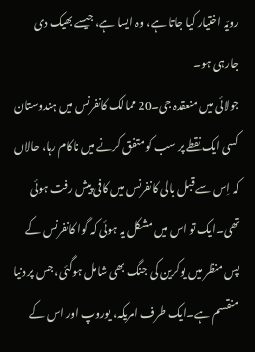رویّہ اختیار کیا جاتا ہے، وہ ایسا ہے، جیسے بھیک دی جارہی ہو۔
جولائی میں منعقدہ جی۔20 ممالک کانفرنس میں ہندوستان کسی ایک نقطے پر سب کو متفق کرنے میں ناکام رہا، حالاں کہ اِس سے قبل بالی کانفرنس میں کافی پیش رفت ہوئی تھی۔ایک تو اس میں مشکل یہ ہوئی کہ گوا کانفرنس کے پس منظر میں یوکرین کی جنگ بھی شامل ہوگئی، جس پر دنیا منقسم ہے۔ایک طرف امریکہ، یوروپ اور اس کے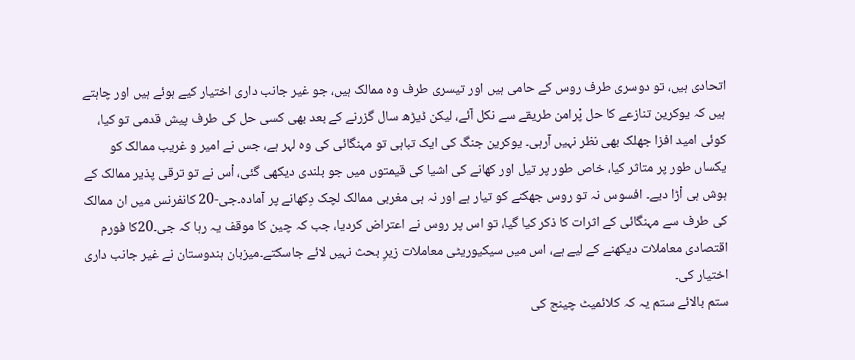اتحادی ہیں، تو دوسری طرف روس کے حامی ہیں اور تیسری طرف وہ ممالک ہیں، جو غیر جانب داری اختیار کیے ہوئے ہیں اور چاہتے ہیں کہ یوکرین تنازعے کا حل پْرامن طریقے سے نکل آئے، لیکن ڈیڑھ سال گزرنے کے بعد بھی کسی حل کی طرف پیش قدمی تو کیا، کوئی امید افزا جھلک بھی نظر نہیں آرہی۔ یوکرین جنگ کی ایک تباہی تو مہنگائی کی وہ لہر ہے، جس نے امیر و غریب ممالک کو یکساں طور پر متاثر کیا، خاص طور پر تیل اور کھانے کی اشیا کی قیمتوں میں جو بلندی دیکھی گئی، اْس نے تو ترقی پذیر ممالک کے ہوش ہی اْڑا دیے۔ افسوس نہ تو روس جھکنے کو تیار ہے اور نہ ہی مغربی ممالک لچک دِکھانے پر آمادہ۔جی-20 کانفرنس میں ان ممالک کی طرف سے مہنگائی کے اثرات کا ذکر کیا گیا، تو اس پر روس نے اعتراض کردیا، جب کہ چین کا موقف یہ رہا کہ جی۔20کا فورم اقتصادی معاملات دیکھنے کے لیے ہے، اس میں سیکیوریٹی معاملات زیرِ بحث نہیں لائے جاسکتے۔میزبان ہندوستان نے غیر جانب داری اختیار کی۔
ستم بالائے ستم یہ کہ کلائمیٹ چینج کی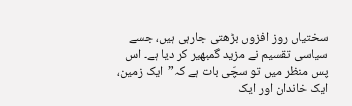سختیاں روز افزوں بڑھتی جارہی ہیں، جسے سیاسی تقسیم نے مزید گمبھیر کر دیا ہے۔ اس پس منظر میں تو سچّی بات ہے کہ”ایک زمین، ایک خاندان اور ایک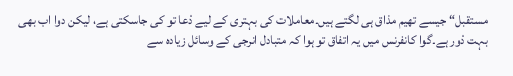مستقبل“ جیسے تھیم مذاق ہی لگتے ہیں۔معاملات کی بہتری کے لیے دْعا تو کی جاسکتی ہے، لیکن دوا اب بھی بہت دْور ہے۔گوا کانفرنس میں یہ اتفاق تو ہوا کہ متبادل انرجی کے وسائل زیادہ سے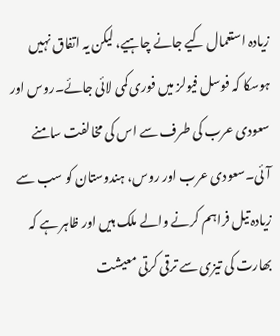زیادہ استعمال کیے جانے چاہیے، لیکن یہ اتفاق نہیں ہوسکا کہ فوسل فیولز میں فوری کمی لائی جائے۔روس اور سعودی عرب کی طرف سے اس کی مخالفت سامنے آئی۔سعودی عرب اور روس، ہندوستان کو سب سے زیادہ تیل فراہم کرنے والے ملک ہیں اور ظاہر ہے کہ بھارت کی تیزی سے ترقی کرتی معیشت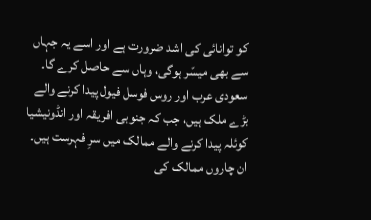کو توانائی کی اشد ضرورت ہے اور اسے یہ جہاں سے بھی میسّر ہوگی، وہاں سے حاصل کرے گا۔ سعودی عرب اور روس فوسل فیول پیدا کرنے والے بڑے ملک ہیں، جب کہ جنوبی افریقہ اور انڈونیشیا کوئلہ پیدا کرنے والے ممالک میں سرِ فہرست ہیں۔ ان چاروں ممالک کی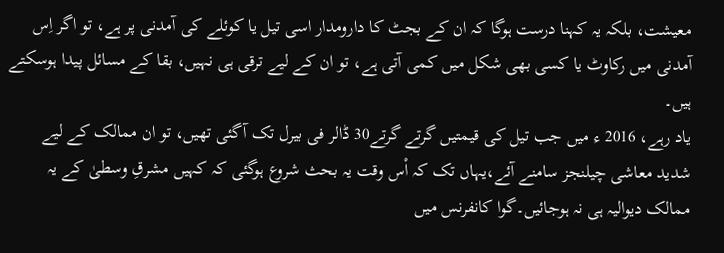معیشت، بلکہ یہ کہنا درست ہوگا کہ ان کے بجٹ کا دارومدار اسی تیل یا کوئلے کی آمدنی پر ہے، تو اگر اِس آمدنی میں رکاوٹ یا کسی بھی شکل میں کمی آتی ہے، تو ان کے لیے ترقی ہی نہیں، بقا کے مسائل پیدا ہوسکتے ہیں۔
یاد رہے، 2016 ء میں جب تیل کی قیمتیں گرتے گرتے30 ڈالر فی بیرل تک آگئی تھیں، تو ان ممالک کے لیے شدید معاشی چیلنجز سامنے آئے،یہاں تک کہ اْس وقت یہ بحث شروع ہوگئی کہ کہیں مشرقِ وسطیٰ کے یہ ممالک دیوالیہ ہی نہ ہوجائیں۔گوا کانفرنس میں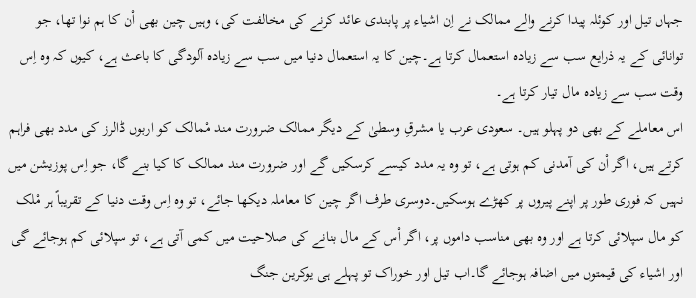جہاں تیل اور کوئلہ پیدا کرنے والے ممالک نے اِن اشیاء پر پابندی عائد کرنے کی مخالفت کی، وہیں چین بھی اْن کا ہم نوا تھا، جو توانائی کے یہ ذرایع سب سے زیادہ استعمال کرتا ہے۔چین کا یہ استعمال دنیا میں سب سے زیادہ آلودگی کا باعث ہے، کیوں کہ وہ اِس وقت سب سے زیادہ مال تیار کرتا ہے۔
اس معاملے کے بھی دو پہلو ہیں۔ سعودی عرب یا مشرقِ وسطیٰ کے دیگر ممالک ضرورت مند مْمالک کو اربوں ڈالرز کی مدد بھی فراہم کرتے ہیں، اگر اْن کی آمدنی کم ہوتی ہے، تو وہ یہ مدد کیسے کرسکیں گے اور ضرورت مند ممالک کا کیا بنے گا، جو اِس پوزیشن میں نہیں کہ فوری طور پر اپنے پیروں پر کھڑے ہوسکیں۔دوسری طرف اگر چین کا معاملہ دیکھا جائے، تو وہ اِس وقت دنیا کے تقریباً ہر مْلک کو مال سپلائی کرتا ہے اور وہ بھی مناسب داموں پر، اگر اْس کے مال بنانے کی صلاحیت میں کمی آتی ہے، تو سپلائی کم ہوجائے گی اور اشیاء کی قیمتوں میں اضافہ ہوجائے گا۔اب تیل اور خوراک تو پہلے ہی یوکرین جنگ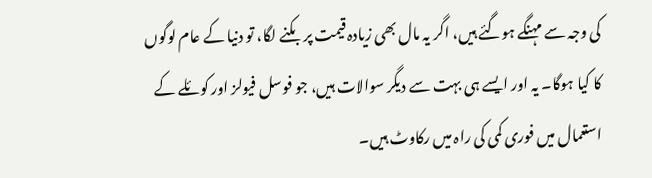کی وجہ سے مہنگے ہوگئے ہیں، اگر یہ مال بھی زیادہ قیمت پر بکنے لگا، تو دنیا کے عام لوگوں کا کیا ہوگا۔ یہ اور ایسے ہی بہت سے دیگر سوالات ہیں، جو فوسل فیولز اور کوئلے کے استعمال میں فوری کمی کی راہ میں رکاوٹ ہیں۔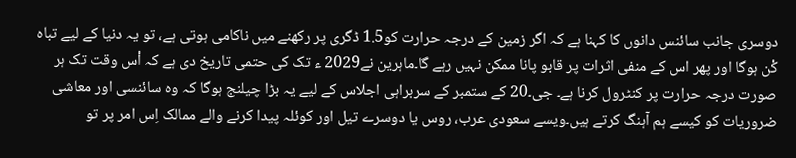دوسری جانب سائنس دانوں کا کہنا ہے کہ اگر زمین کے درجہ حرارت کو1.5 ڈگری پر رکھنے میں ناکامی ہوتی ہے، تو یہ دنیا کے لیے تباہ کْن ہوگا اور پھر اس کے منفی اثرات پر قابو پانا ممکن نہیں رہے گا۔ماہرین نے2029 ء تک کی حتمی تاریخ دی ہے کہ اْس وقت تک ہر صورت درجہ حرارت پر کنٹرول کرنا ہے۔ جی۔20 کے ستمبر کے سربراہی اجلاس کے لیے یہ بڑا چیلنج ہوگا کہ وہ سائنسی اور معاشی ضروریات کو کیسے ہم آہنگ کرتے ہیں۔ویسے سعودی عرب، روس یا دوسرے تیل اور کوئلہ پیدا کرنے والے ممالک اِس امر پر تو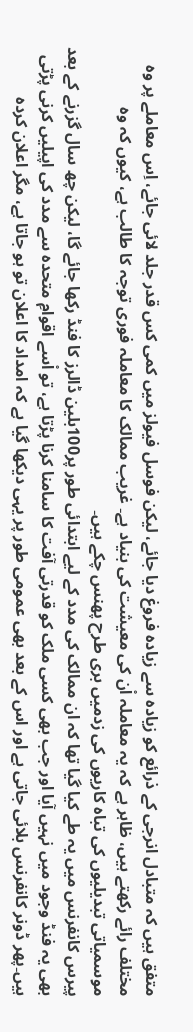متفق ہیں کہ متبادل انرجی کے ذرائع کو زیادہ سے زیادہ فروغ دیا جائے، لیکن فوسل فیولز میں کمی کس قدر جلد لائی جائے، اِس معاملے پر وہ مختلف رائے رکھتے ہیں، ظاہر ہے کہ یہ معاملہ اْن کی معیشت کی بنیاد ہے۔ غریب ممالک کا معاملہ فوری توجہ کا طالب ہے، کیوں کہ وہ موسمیاتی تبدیلیوں کی تباہ کاریوں کی زدمیں بری طرح پھنس چکے ہیں۔
پیرس کانفرنس میں یہ طے کیا گیا تھا کہ ان ممالک کی مدد کے لیے ابتدائی طور پر100بلین ڈالرز کا فنڈ رکھا جائے گا، لیکن چھ سال گزرنے کے بعد بھی یہ فنڈ وجود میں نہیں آیا اور جب بھی کسی ملک کو قدرتی آفت کا سامنا کرنا پڑتا ہے، تو اْسے اقوامِ متحدہ سے مدد کی اپیلیں کرنی پڑتی ہیں۔پھر ڈونر کانفرنس بلائی جاتی ہے اور اس کے بعد بھی عمومی طور پر یہی دیکھا گیا ہے کہ امداد کا اعلان تو ہو جاتا ہے، مگر اعلان کردہ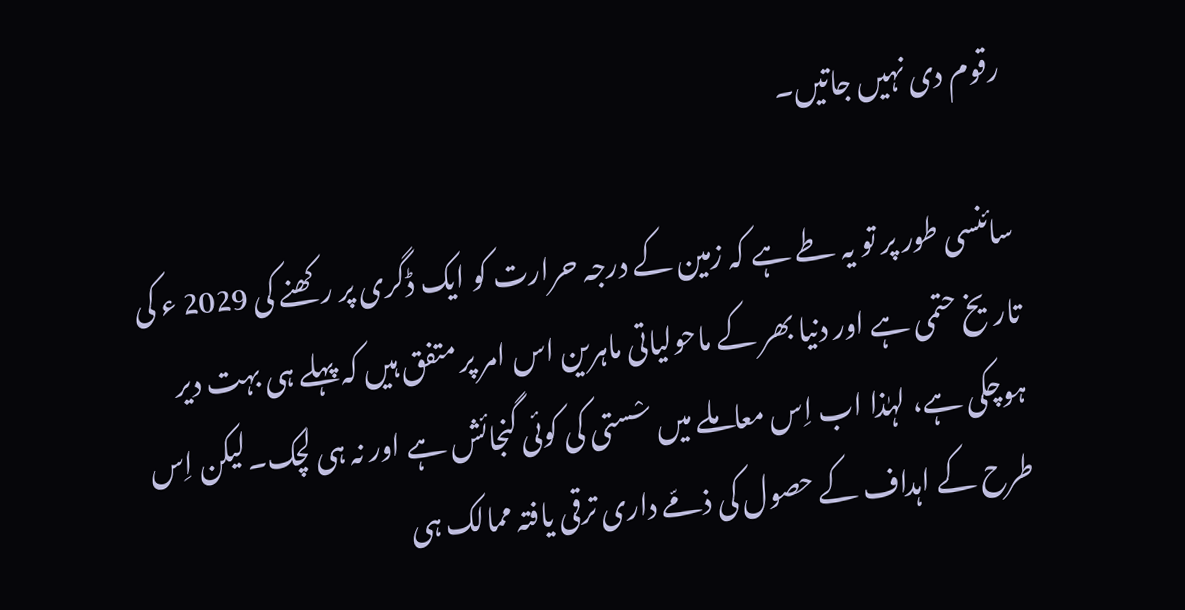رقوم دی نہیں جاتیں۔

سائنسی طور پر تو یہ طے ہے کہ زمین کے درجہ حرارت کو ایک ڈگری پر رکھنے کی 2029 ء کی تاریخ حتمی ہے اور دنیا بھر کے ماحولیاتی ماہرین اس امر پر متفق ہیں کہ پہلے ہی بہت دیر ہوچکی ہے، لہٰذا اب اِس معاملے میں سْستی کی کوئی گنجائش ہے اور نہ ہی لچک۔لیکن اِس طرح کے اہداف کے حصول کی ذمّے داری ترقی یافتہ ممالک ہی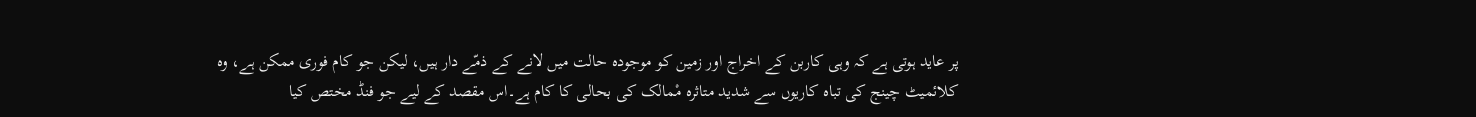پر عاید ہوتی ہے کہ وہی کاربن کے اخراج اور زمین کو موجودہ حالت میں لانے کے ذمّے دار ہیں، لیکن جو کام فوری ممکن ہے، وہ کلائمیٹ چینج کی تباہ کاریوں سے شدید متاثرہ مْمالک کی بحالی کا کام ہے۔اس مقصد کے لیے جو فنڈ مختص کیا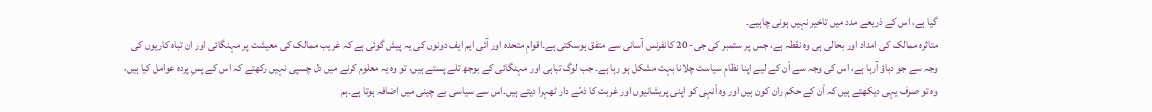گیا ہے، اس کے ذریعے مدد میں تاخیر نہیں ہونی چاہیے۔
متاثرہ ممالک کی امداد اور بحالی ہی وہ نقطہ ہے، جس پر ستمبر کی جی- 20 کانفرنس آسانی سے متفق ہوسکتی ہے۔اقوامِ متحدہ اور آئی ایم ایف دونوں کی یہ پیش گوئی ہے کہ غریب ممالک کی معیشت پر مہنگائی اور ان تباہ کاریوں کی وجہ سے جو دباؤ آرہا ہے، اس کی وجہ سے اْن کے لیے اپنا نظامِ سیاست چلانا بہت مشکل ہو رہا ہے۔ جب لوگ تباہی اور مہنگائی کے بوجھ تلے پستے ہیں، تو وہ یہ معلوم کرنے میں دل چسپی نہیں رکھتے کہ اس کے پسِ پردہ عوامل کیا ہیں، وہ تو صرف یہی دیکھتے ہیں کہ اْن کے حکم ران کون ہیں اور وہ اْنہی کو اپنی پریشانیوں اور غربت کا ذمّے دار ٹھہرا دیتے ہیں۔اس سے سیاسی بے چینی میں اضافہ ہوتا ہے۔ہم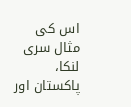اس کی مثال سری لنکا، پاکستان اور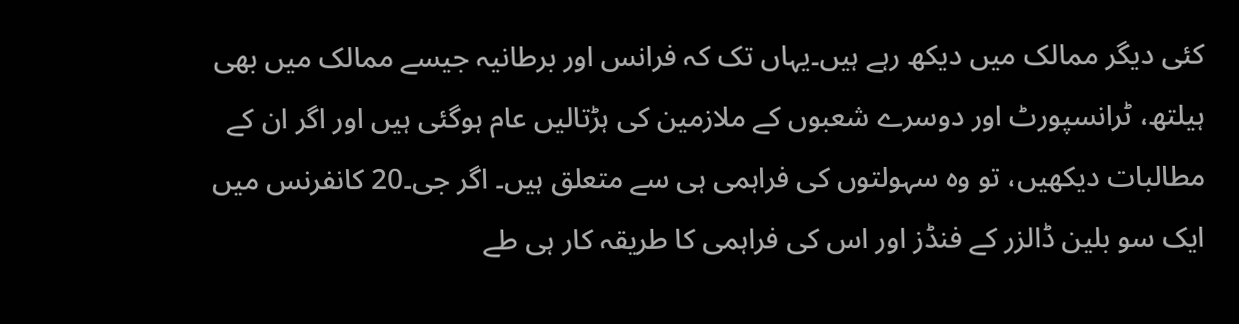کئی دیگر ممالک میں دیکھ رہے ہیں۔یہاں تک کہ فرانس اور برطانیہ جیسے ممالک میں بھی ہیلتھ، ٹرانسپورٹ اور دوسرے شعبوں کے ملازمین کی ہڑتالیں عام ہوگئی ہیں اور اگر ان کے مطالبات دیکھیں، تو وہ سہولتوں کی فراہمی ہی سے متعلق ہیں۔ اگر جی۔20 کانفرنس میں ایک سو بلین ڈالزر کے فنڈز اور اس کی فراہمی کا طریقہ کار ہی طے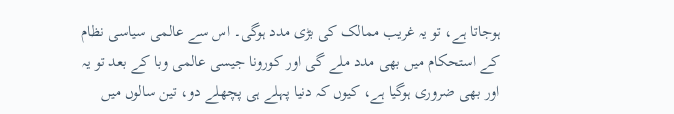ہوجاتا ہے، تو یہ غریب ممالک کی بڑی مدد ہوگی۔ اس سے عالمی سیاسی نظام کے استحکام میں بھی مدد ملے گی اور کورونا جیسی عالمی وبا کے بعد تو یہ اور بھی ضروری ہوگیا ہے، کیوں کہ دنیا پہلے ہی پچھلے دو، تین سالوں میں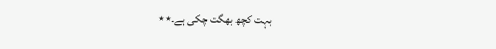بہت کچھ بھگت چکی ہے۔٭٭